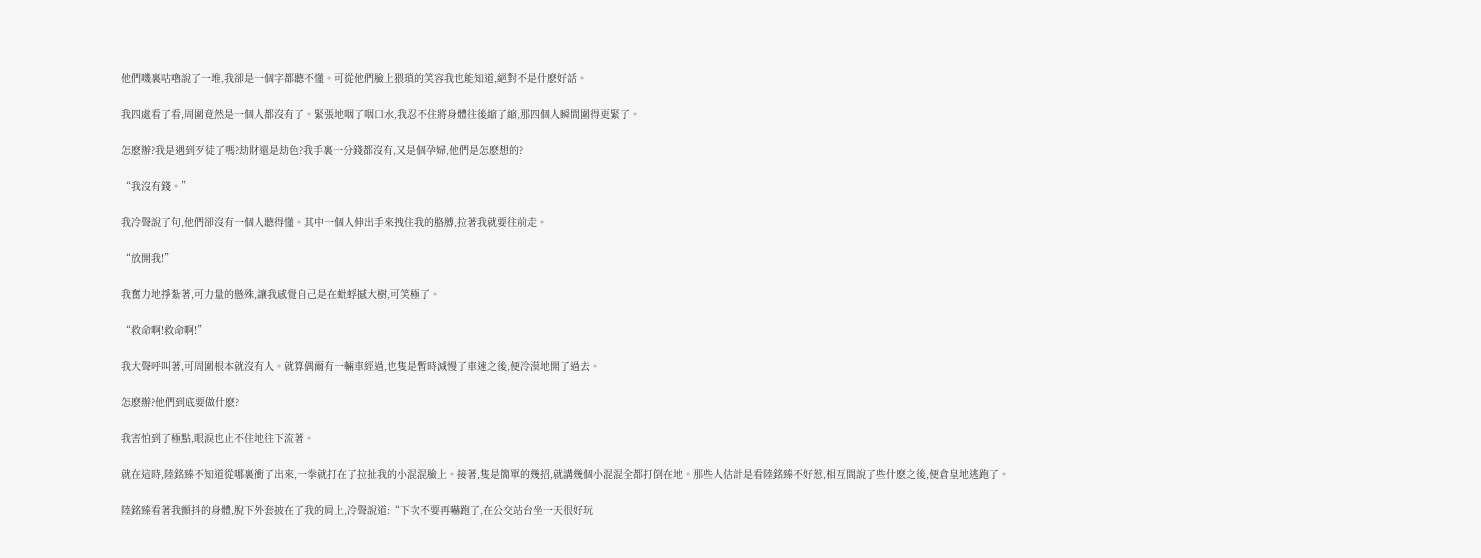他們嘰裏咕嚕說了一堆,我卻是一個字都聽不懂。可從他們臉上猥瑣的笑容我也能知道,絕對不是什麽好話。

我四處看了看,周圍竟然是一個人都沒有了。緊張地咽了咽口水,我忍不住將身體往後縮了縮,那四個人瞬間圍得更緊了。

怎麽辦?我是遇到歹徒了嗎?劫財還是劫色?我手裏一分錢都沒有,又是個孕婦,他們是怎麽想的?

“我沒有錢。”

我冷聲說了句,他們卻沒有一個人聽得懂。其中一個人伸出手來拽住我的胳膊,拉著我就要往前走。

“放開我!”

我奮力地掙紮著,可力量的懸殊,讓我感覺自己是在蚍蜉撼大樹,可笑極了。

“救命啊!救命啊!”

我大聲呼叫著,可周圍根本就沒有人。就算偶爾有一輛車經過,也隻是暫時減慢了車速之後,便冷漠地開了過去。

怎麽辦?他們到底要做什麽?

我害怕到了極點,眼淚也止不住地往下流著。

就在這時,陸銘臻不知道從哪裏衝了出來,一拳就打在了拉扯我的小混混臉上。接著,隻是簡單的幾招,就講幾個小混混全都打倒在地。那些人估計是看陸銘臻不好惹,相互間說了些什麽之後,便倉皇地逃跑了。

陸銘臻看著我顫抖的身體,脫下外套披在了我的肩上,冷聲說道:“下次不要再嚇跑了,在公交站台坐一天很好玩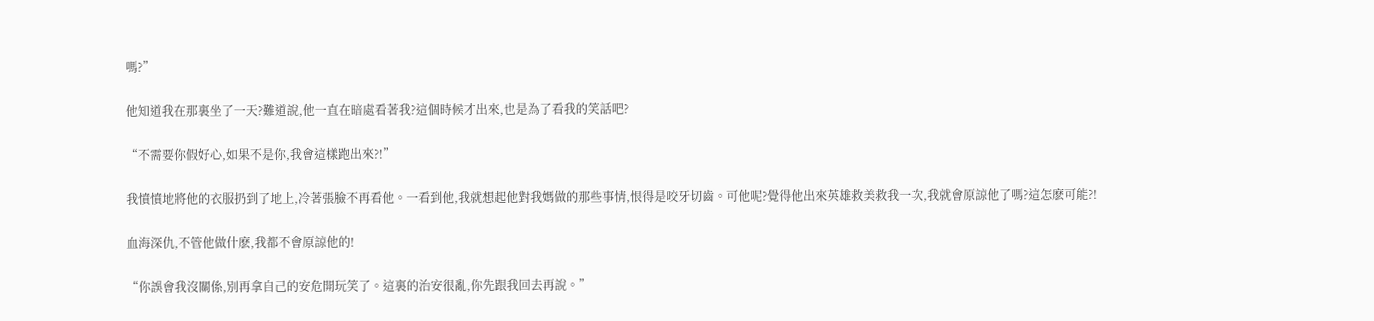嗎?”

他知道我在那裏坐了一天?難道說,他一直在暗處看著我?這個時候才出來,也是為了看我的笑話吧?

“不需要你假好心,如果不是你,我會這樣跑出來?!”

我憤憤地將他的衣服扔到了地上,冷著張臉不再看他。一看到他,我就想起他對我媽做的那些事情,恨得是咬牙切齒。可他呢?覺得他出來英雄救美救我一次,我就會原諒他了嗎?這怎麽可能?!

血海深仇,不管他做什麽,我都不會原諒他的!

“你誤會我沒關係,別再拿自己的安危開玩笑了。這裏的治安很亂,你先跟我回去再說。”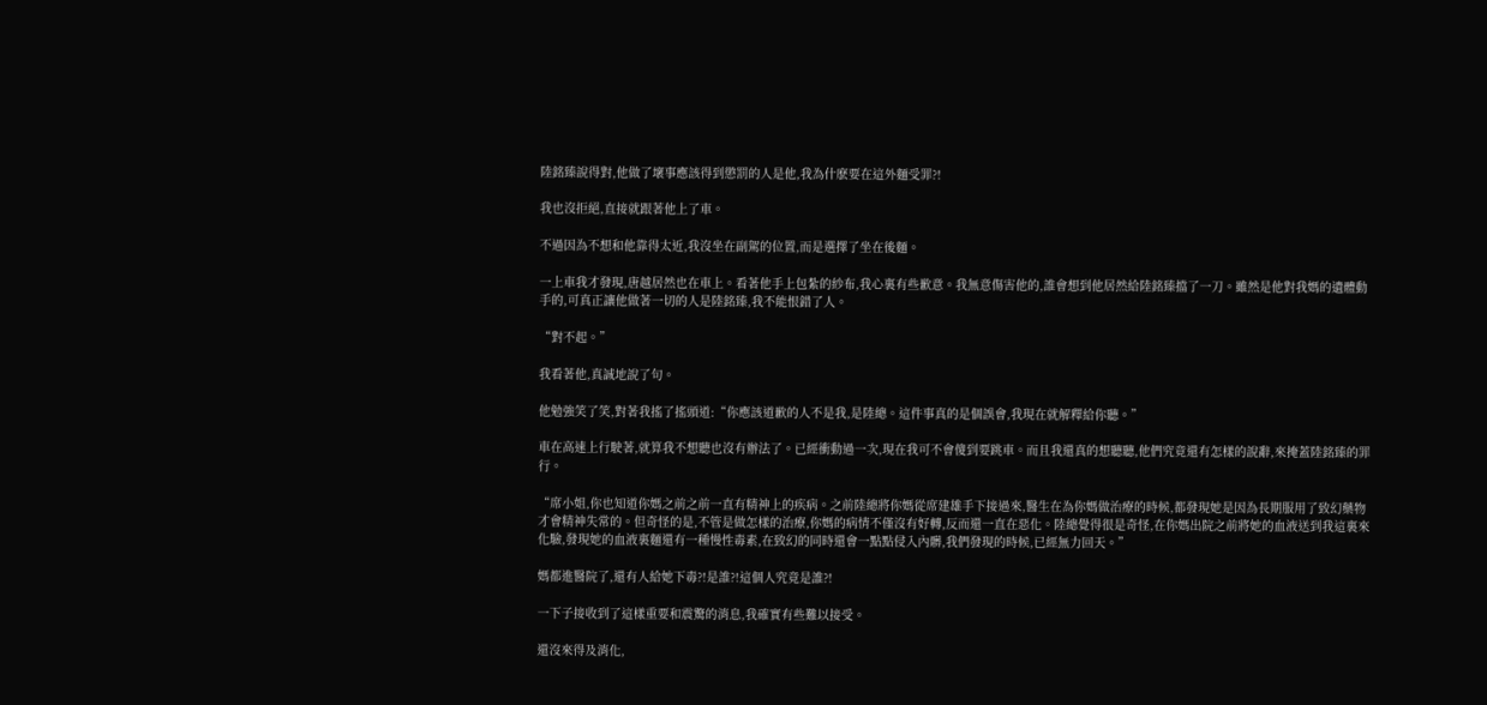陸銘臻說得對,他做了壞事應該得到懲罰的人是他,我為什麽要在這外麵受罪?!

我也沒拒絕,直接就跟著他上了車。

不過因為不想和他靠得太近,我沒坐在副駕的位置,而是選擇了坐在後麵。

一上車我才發現,唐越居然也在車上。看著他手上包紮的紗布,我心裏有些歉意。我無意傷害他的,誰會想到他居然給陸銘臻擋了一刀。雖然是他對我媽的遺體動手的,可真正讓他做著一切的人是陸銘臻,我不能恨錯了人。

“對不起。”

我看著他,真誠地說了句。

他勉強笑了笑,對著我搖了搖頭道:“你應該道歉的人不是我,是陸總。這件事真的是個誤會,我現在就解釋給你聽。”

車在高速上行駛著,就算我不想聽也沒有辦法了。已經衝動過一次,現在我可不會傻到要跳車。而且我還真的想聽聽,他們究竟還有怎樣的說辭,來掩蓋陸銘臻的罪行。

“席小姐,你也知道你媽之前之前一直有精神上的疾病。之前陸總將你媽從席建雄手下接過來,醫生在為你媽做治療的時候,都發現她是因為長期服用了致幻藥物才會精神失常的。但奇怪的是,不管是做怎樣的治療,你媽的病情不僅沒有好轉,反而還一直在惡化。陸總覺得很是奇怪,在你媽出院之前將她的血液送到我這裏來化驗,發現她的血液裏麵還有一種慢性毒素,在致幻的同時還會一點點侵入內髒,我們發現的時候,已經無力回天。”

媽都進醫院了,還有人給她下毒?!是誰?!這個人究竟是誰?!

一下子接收到了這樣重要和震驚的消息,我確實有些難以接受。

還沒來得及消化,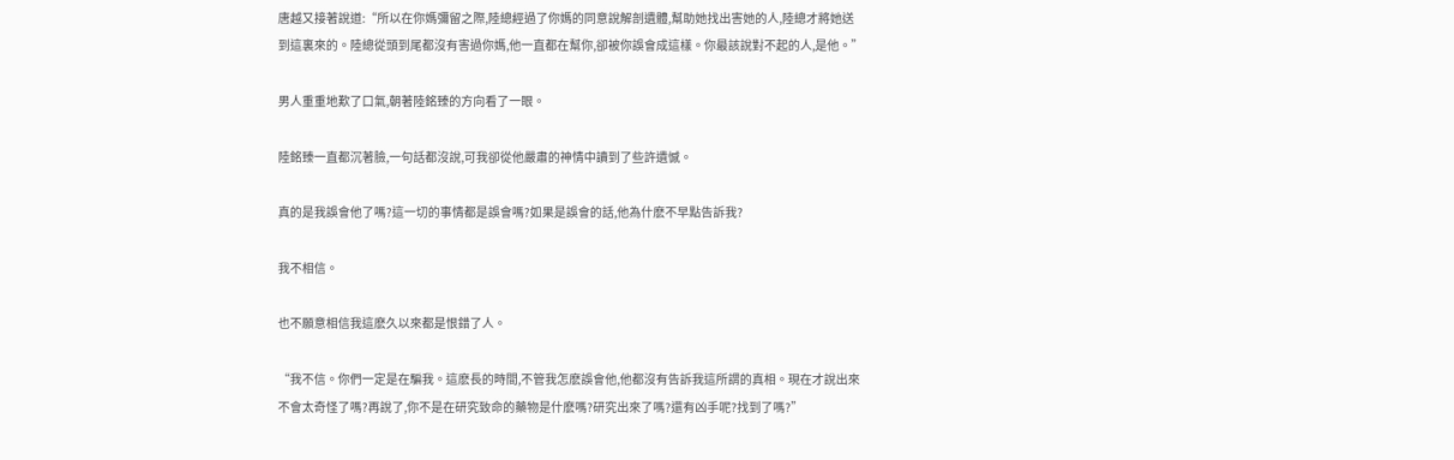唐越又接著說道:“所以在你媽彌留之際,陸總經過了你媽的同意說解剖遺體,幫助她找出害她的人,陸總才將她送到這裏來的。陸總從頭到尾都沒有害過你媽,他一直都在幫你,卻被你誤會成這樣。你最該說對不起的人,是他。”

男人重重地歎了口氣,朝著陸銘臻的方向看了一眼。

陸銘臻一直都沉著臉,一句話都沒說,可我卻從他嚴肅的神情中讀到了些許遺憾。

真的是我誤會他了嗎?這一切的事情都是誤會嗎?如果是誤會的話,他為什麽不早點告訴我?

我不相信。

也不願意相信我這麽久以來都是恨錯了人。

“我不信。你們一定是在騙我。這麽長的時間,不管我怎麽誤會他,他都沒有告訴我這所謂的真相。現在才說出來不會太奇怪了嗎?再說了,你不是在研究致命的藥物是什麽嗎?研究出來了嗎?還有凶手呢?找到了嗎?”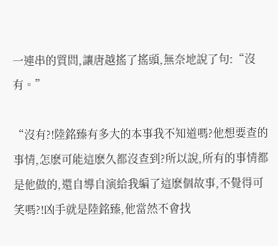一連串的質問,讓唐越搖了搖頭,無奈地說了句:“沒有。”

“沒有?!陸銘臻有多大的本事我不知道嗎?他想要查的事情,怎麽可能這麽久都沒查到?所以說,所有的事情都是他做的,還自導自演給我編了這麽個故事,不覺得可笑嗎?!凶手就是陸銘臻,他當然不會找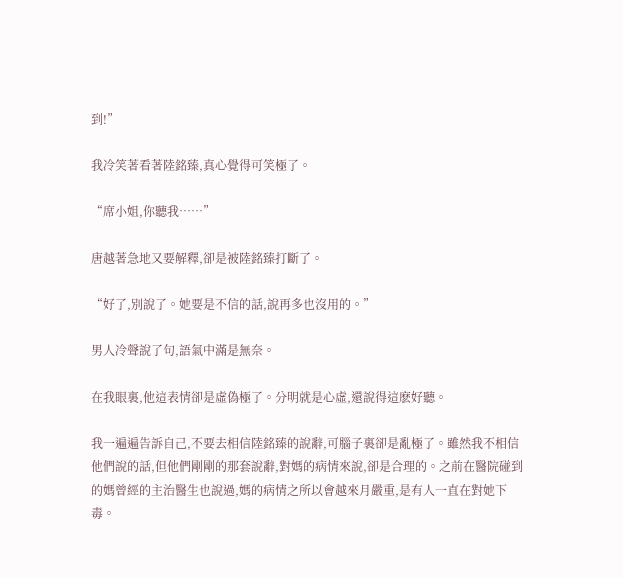到!”

我冷笑著看著陸銘臻,真心覺得可笑極了。

“席小姐,你聽我……”

唐越著急地又要解釋,卻是被陸銘臻打斷了。

“好了,別說了。她要是不信的話,說再多也沒用的。”

男人冷聲說了句,語氣中滿是無奈。

在我眼裏,他這表情卻是虛偽極了。分明就是心虛,還說得這麽好聽。

我一遍遍告訴自己,不要去相信陸銘臻的說辭,可腦子裏卻是亂極了。雖然我不相信他們說的話,但他們剛剛的那套說辭,對媽的病情來說,卻是合理的。之前在醫院碰到的媽曾經的主治醫生也說過,媽的病情之所以會越來月嚴重,是有人一直在對她下毒。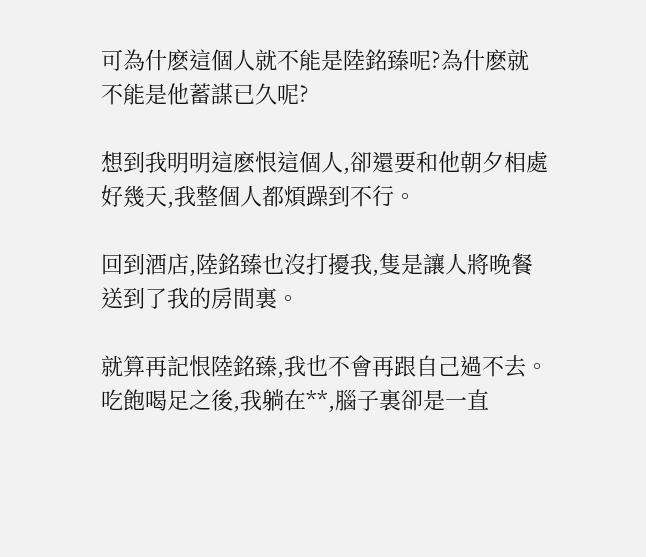可為什麽這個人就不能是陸銘臻呢?為什麽就不能是他蓄謀已久呢?

想到我明明這麽恨這個人,卻還要和他朝夕相處好幾天,我整個人都煩躁到不行。

回到酒店,陸銘臻也沒打擾我,隻是讓人將晚餐送到了我的房間裏。

就算再記恨陸銘臻,我也不會再跟自己過不去。吃飽喝足之後,我躺在**,腦子裏卻是一直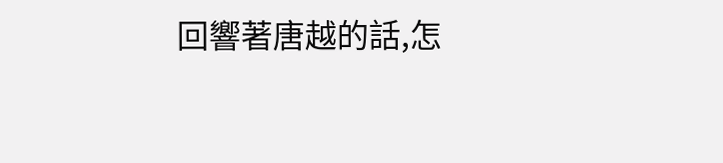回響著唐越的話,怎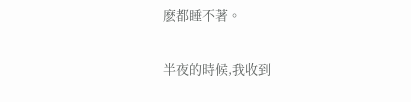麽都睡不著。

半夜的時候,我收到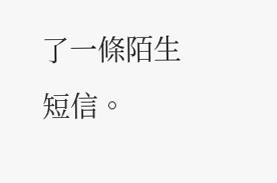了一條陌生短信。